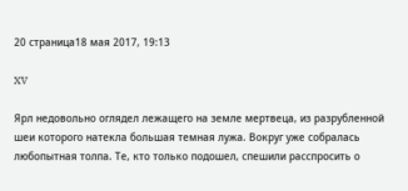20 страница18 мая 2017, 19:13

XV

Ярл недовольно оглядел лежащего на земле мертвеца, из разрубленной шеи которого натекла большая темная лужа. Вокруг уже собралась любопытная толпа. Те, кто только подошел, спешили расспросить о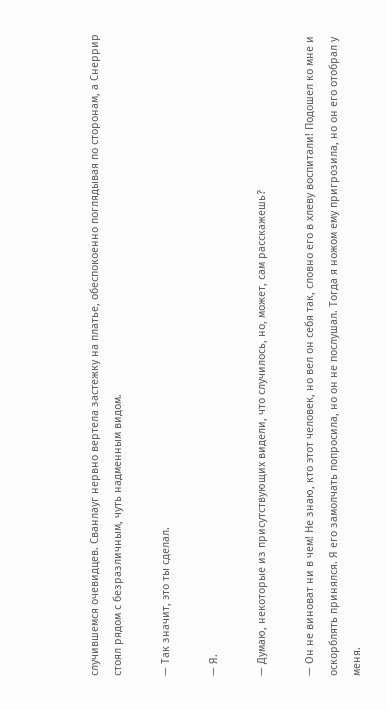случившемся очевидцев. Сванлауг нервно вертела застежку на платье, обеспокоенно поглядывая по сторонам, а Снеррир стоял рядом с безразличным, чуть надменным видом.

— Так значит, это ты сделал.

— Я.

— Думаю, некоторые из присутствующих видели, что случилось, но, может, сам расскажешь?

— Он не виноват ни в чем! Не знаю, кто этот человек, но вел он себя так, словно его в хлеву воспитали! Подошел ко мне и оскорблять принялся. Я его замолчать попросила, но он не послушал. Тогда я ножом ему пригрозила, но он его отобрал у меня.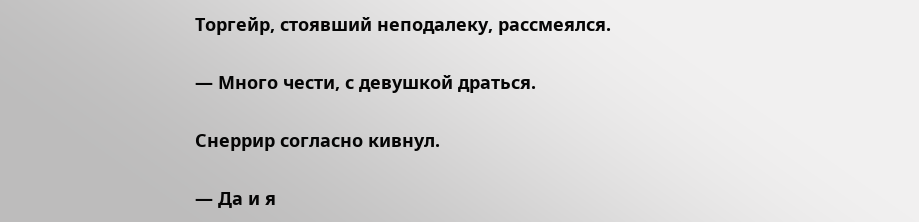Торгейр, стоявший неподалеку, рассмеялся.

— Много чести, с девушкой драться.

Снеррир согласно кивнул.

— Да и я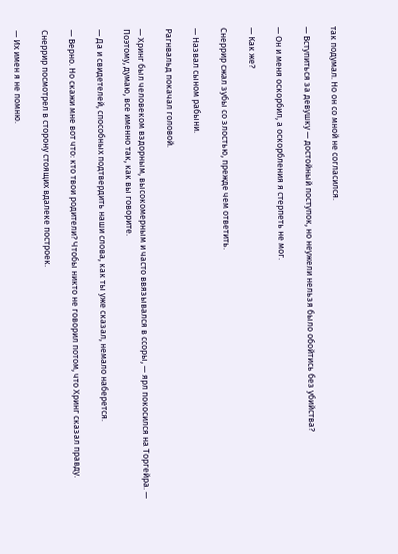так подумал. Но он со мной не согласился.

— Вступиться за девушку — достойный поступок, но неужели нельзя было обойтись без убийства?

— Он и меня оскорбил, а оскорбления я стерпеть не мог.

— Как же?

Снеррир сжал зубы со злостью, прежде чем ответить.

— Назвал сыном рабыни.

Рагнвальд покачал головой.

— Хринг был человеком вздорным, высокомерным и часто ввязывался в ссоры, — ярл покосился на Торгейра. — Поэтому, думаю, все именно так, как вы говорите.

— Да и свидетелей, способных подтвердить наши слова, как ты уже сказал, немало наберется.

— Верно. Но скажи мне вот что: кто твои родители? Чтобы никто не говорил потом, что Хринг сказал правду.

Снеррир посмотрел в сторону стоящих вдалеке построек.

— Их имен я не помню.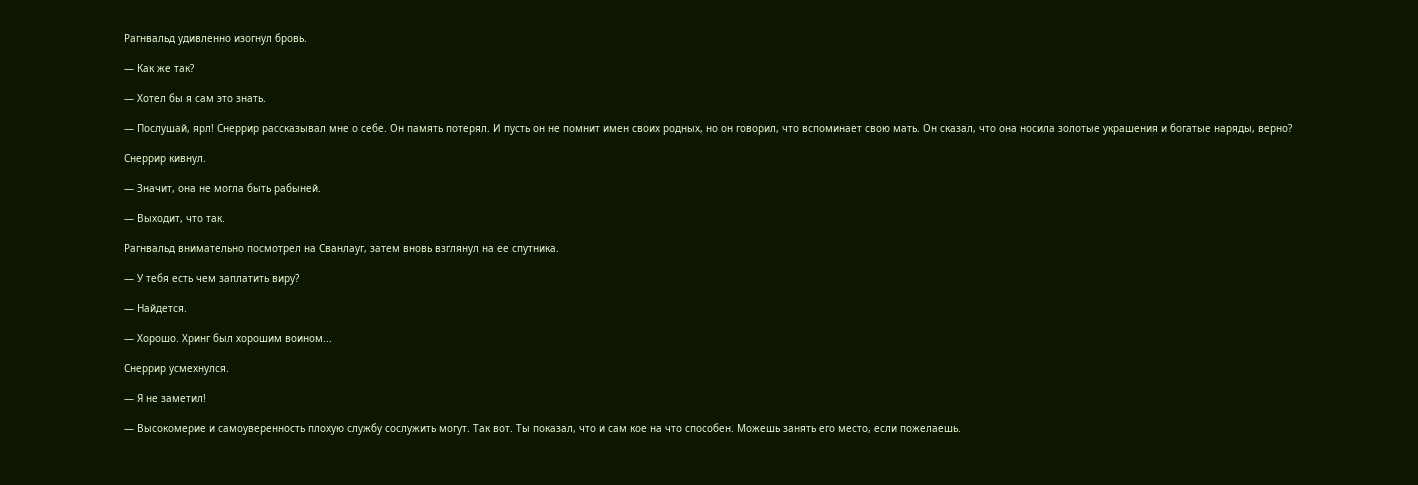Рагнвальд удивленно изогнул бровь.

— Как же так?

— Хотел бы я сам это знать.

— Послушай, ярл! Снеррир рассказывал мне о себе. Он память потерял. И пусть он не помнит имен своих родных, но он говорил, что вспоминает свою мать. Он сказал, что она носила золотые украшения и богатые наряды, верно?

Снеррир кивнул.

— Значит, она не могла быть рабыней.

— Выходит, что так.

Рагнвальд внимательно посмотрел на Сванлауг, затем вновь взглянул на ее спутника.

— У тебя есть чем заплатить виру?

— Найдется.

— Хорошо. Хринг был хорошим воином...

Снеррир усмехнулся.

— Я не заметил!

— Высокомерие и самоуверенность плохую службу сослужить могут. Так вот. Ты показал, что и сам кое на что способен. Можешь занять его место, если пожелаешь.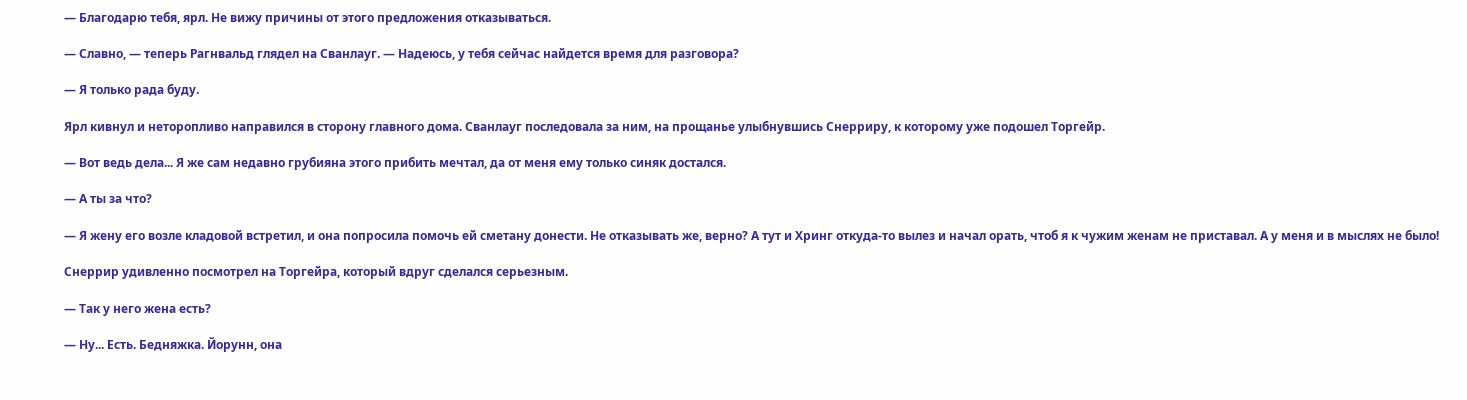— Благодарю тебя, ярл. Не вижу причины от этого предложения отказываться.

— Славно, — теперь Рагнвальд глядел на Сванлауг. — Надеюсь, у тебя сейчас найдется время для разговора?

— Я только рада буду.

Ярл кивнул и неторопливо направился в сторону главного дома. Сванлауг последовала за ним, на прощанье улыбнувшись Снерриру, к которому уже подошел Торгейр.

— Вот ведь дела... Я же сам недавно грубияна этого прибить мечтал, да от меня ему только синяк достался.

— А ты за что?

— Я жену его возле кладовой встретил, и она попросила помочь ей сметану донести. Не отказывать же, верно? А тут и Хринг откуда-то вылез и начал орать, чтоб я к чужим женам не приставал. А у меня и в мыслях не было!

Снеррир удивленно посмотрел на Торгейра, который вдруг сделался серьезным.

— Так у него жена есть?

— Ну... Есть. Бедняжка. Йорунн, она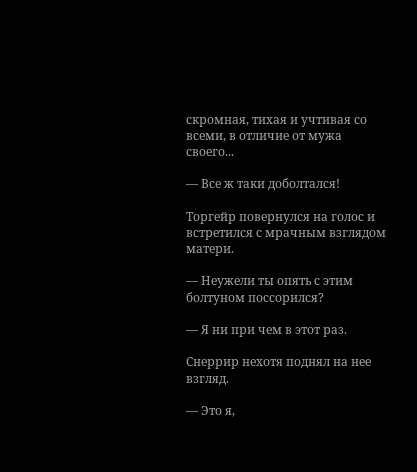скромная, тихая и учтивая со всеми, в отличие от мужа своего...

— Все ж таки доболтался!

Торгейр повернулся на голос и встретился с мрачным взглядом матери.

— Неужели ты опять с этим болтуном поссорился?

— Я ни при чем в этот раз.

Снеррир нехотя поднял на нее взгляд.

— Это я,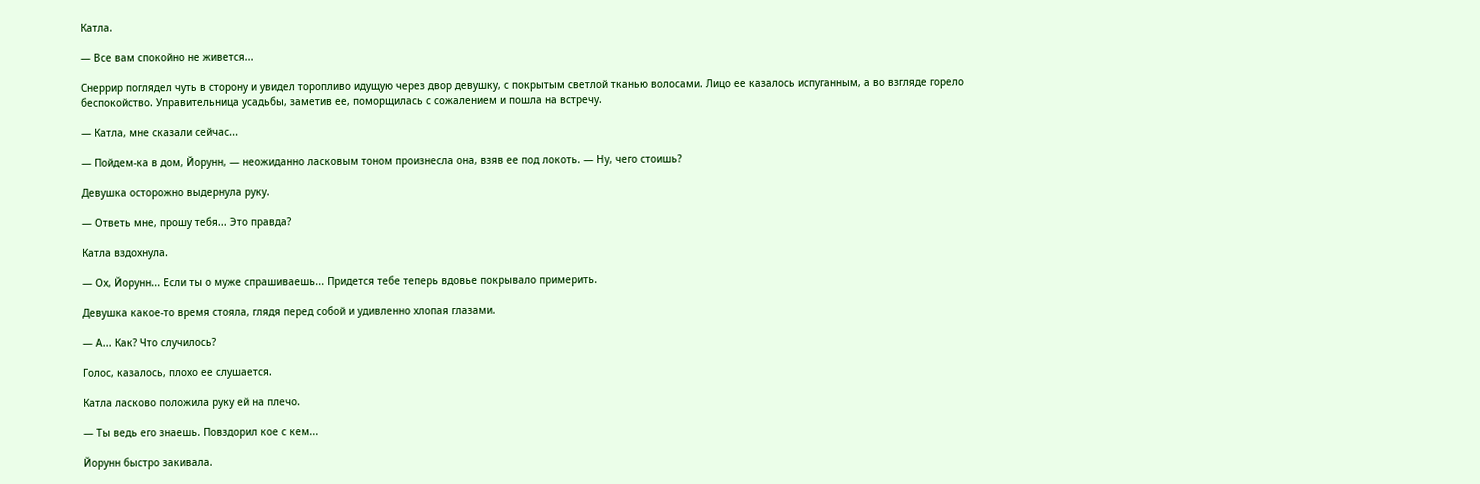Катла.

— Все вам спокойно не живется...

Снеррир поглядел чуть в сторону и увидел торопливо идущую через двор девушку, с покрытым светлой тканью волосами. Лицо ее казалось испуганным, а во взгляде горело беспокойство. Управительница усадьбы, заметив ее, поморщилась с сожалением и пошла на встречу.

— Катла, мне сказали сейчас...

— Пойдем-ка в дом, Йорунн, — неожиданно ласковым тоном произнесла она, взяв ее под локоть. — Ну, чего стоишь?

Девушка осторожно выдернула руку.

— Ответь мне, прошу тебя... Это правда?

Катла вздохнула.

— Ох, Йорунн... Если ты о муже спрашиваешь... Придется тебе теперь вдовье покрывало примерить.

Девушка какое-то время стояла, глядя перед собой и удивленно хлопая глазами.

— А... Как? Что случилось?

Голос, казалось, плохо ее слушается.

Катла ласково положила руку ей на плечо.

— Ты ведь его знаешь. Повздорил кое с кем...

Йорунн быстро закивала.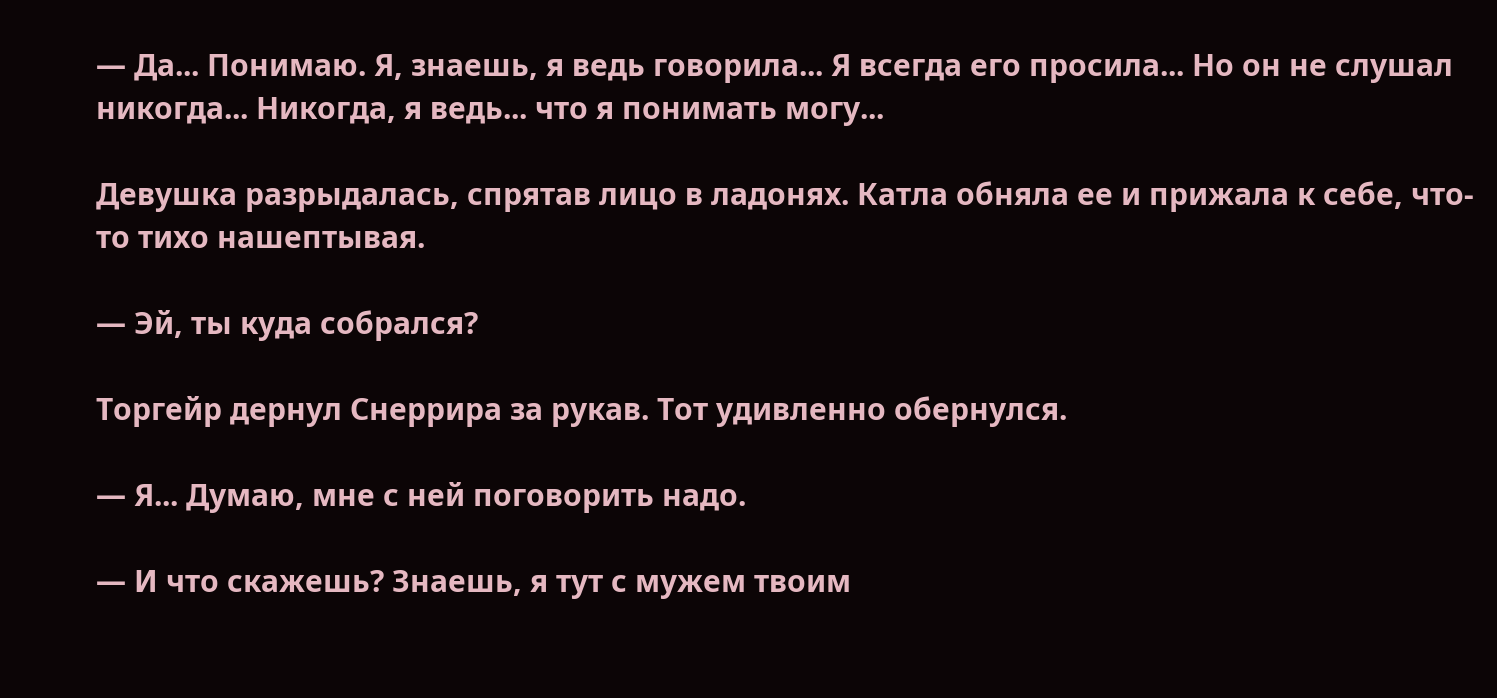— Да... Понимаю. Я, знаешь, я ведь говорила... Я всегда его просила... Но он не слушал никогда... Никогда, я ведь... что я понимать могу...

Девушка разрыдалась, спрятав лицо в ладонях. Катла обняла ее и прижала к себе, что-то тихо нашептывая.

— Эй, ты куда собрался?

Торгейр дернул Снеррира за рукав. Тот удивленно обернулся.

— Я... Думаю, мне с ней поговорить надо.

— И что скажешь? Знаешь, я тут с мужем твоим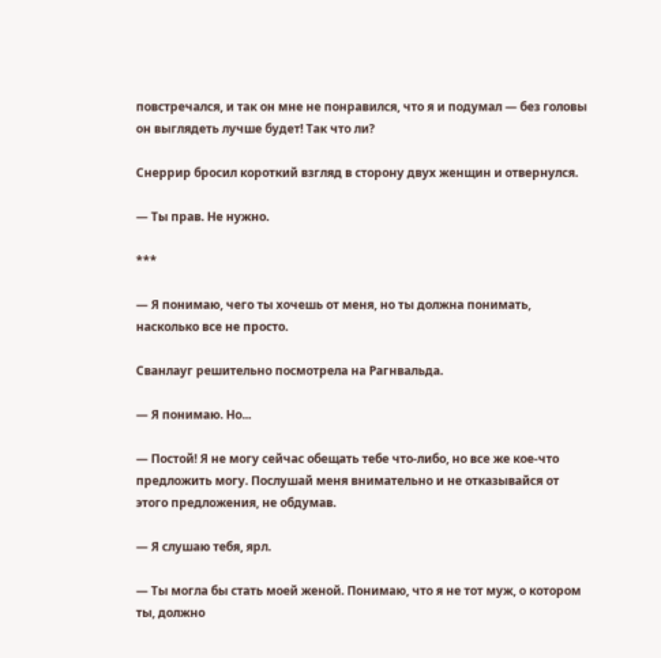повстречался, и так он мне не понравился, что я и подумал — без головы он выглядеть лучше будет! Так что ли?

Снеррир бросил короткий взгляд в сторону двух женщин и отвернулся.

— Ты прав. Не нужно.

***

— Я понимаю, чего ты хочешь от меня, но ты должна понимать, насколько все не просто.

Сванлауг решительно посмотрела на Рагнвальда.

— Я понимаю. Но...

— Постой! Я не могу сейчас обещать тебе что-либо, но все же кое-что предложить могу. Послушай меня внимательно и не отказывайся от этого предложения, не обдумав.

— Я слушаю тебя, ярл.

— Ты могла бы стать моей женой. Понимаю, что я не тот муж, о котором ты, должно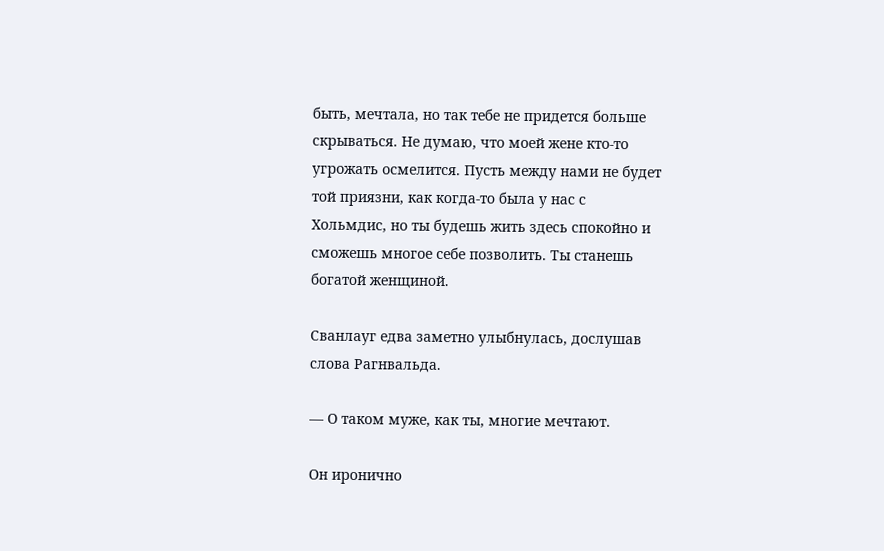быть, мечтала, но так тебе не придется больше скрываться. Не думаю, что моей жене кто-то угрожать осмелится. Пусть между нами не будет той приязни, как когда-то была у нас с Хольмдис, но ты будешь жить здесь спокойно и сможешь многое себе позволить. Ты станешь богатой женщиной.

Сванлауг едва заметно улыбнулась, дослушав слова Рагнвальда.

— О таком муже, как ты, многие мечтают.

Он иронично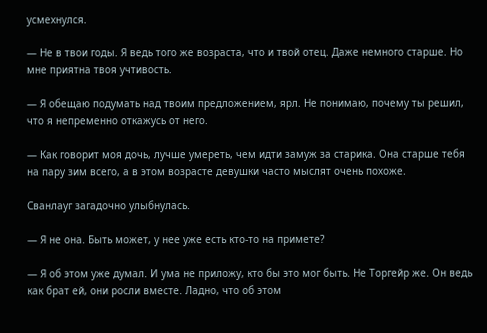усмехнулся.

— Не в твои годы. Я ведь того же возраста, что и твой отец. Даже немного старше. Но мне приятна твоя учтивость.

— Я обещаю подумать над твоим предложением, ярл. Не понимаю, почему ты решил, что я непременно откажусь от него.

— Как говорит моя дочь, лучше умереть, чем идти замуж за старика. Она старше тебя на пару зим всего, а в этом возрасте девушки часто мыслят очень похоже.

Сванлауг загадочно улыбнулась.

— Я не она. Быть может, у нее уже есть кто-то на примете?

— Я об этом уже думал. И ума не приложу, кто бы это мог быть. Не Торгейр же. Он ведь как брат ей, они росли вместе. Ладно, что об этом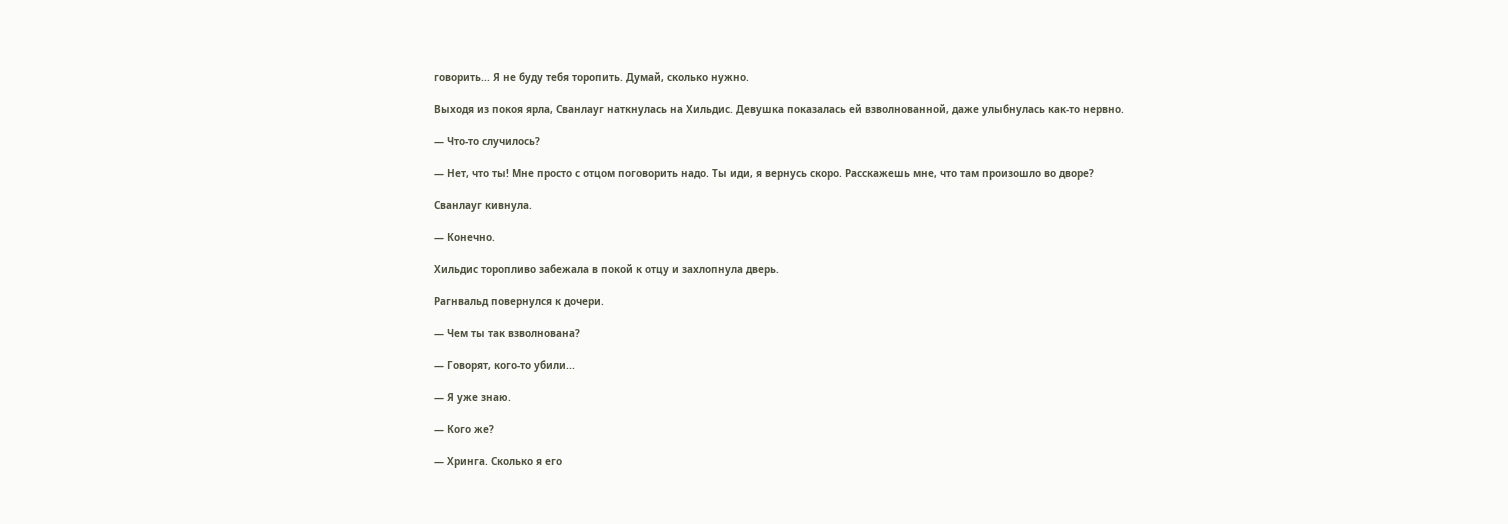говорить... Я не буду тебя торопить. Думай, сколько нужно.

Выходя из покоя ярла, Сванлауг наткнулась на Хильдис. Девушка показалась ей взволнованной, даже улыбнулась как-то нервно.

— Что-то случилось?

— Нет, что ты! Мне просто с отцом поговорить надо. Ты иди, я вернусь скоро. Расскажешь мне, что там произошло во дворе?

Сванлауг кивнула.

— Конечно.

Хильдис торопливо забежала в покой к отцу и захлопнула дверь.

Рагнвальд повернулся к дочери.

— Чем ты так взволнована?

— Говорят, кого-то убили...

— Я уже знаю.

— Кого же?

— Хринга. Сколько я его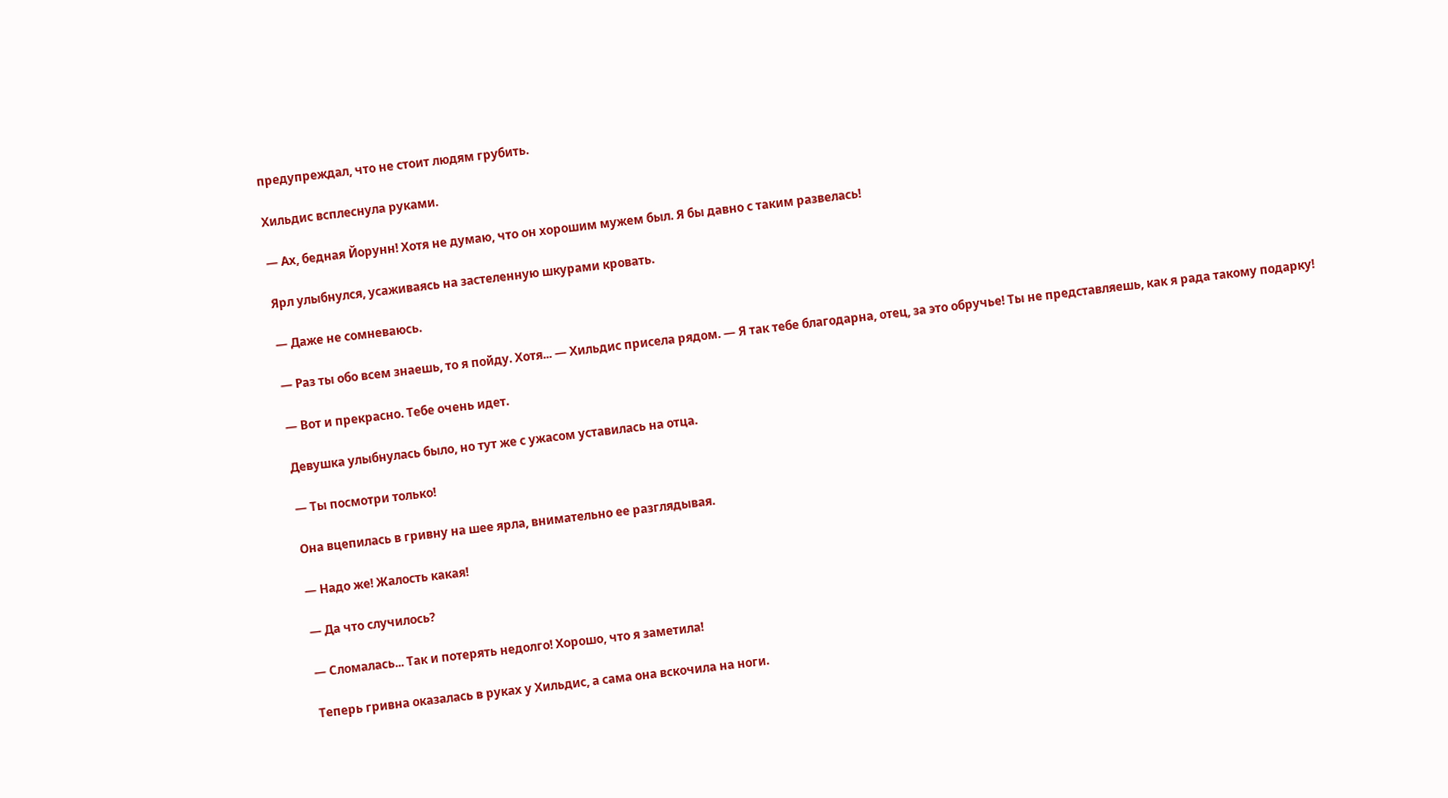предупреждал, что не стоит людям грубить.

Хильдис всплеснула руками.

— Ах, бедная Йорунн! Хотя не думаю, что он хорошим мужем был. Я бы давно с таким развелась!

Ярл улыбнулся, усаживаясь на застеленную шкурами кровать.

— Даже не сомневаюсь.

— Раз ты обо всем знаешь, то я пойду. Хотя... — Хильдис присела рядом. — Я так тебе благодарна, отец, за это обручье! Ты не представляешь, как я рада такому подарку!

— Вот и прекрасно. Тебе очень идет.

Девушка улыбнулась было, но тут же с ужасом уставилась на отца.

— Ты посмотри только!

Она вцепилась в гривну на шее ярла, внимательно ее разглядывая.

— Надо же! Жалость какая!

— Да что случилось?

— Сломалась... Так и потерять недолго! Хорошо, что я заметила!

Теперь гривна оказалась в руках у Хильдис, а сама она вскочила на ноги.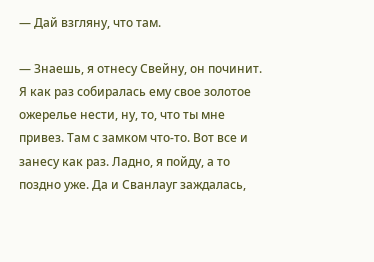— Дай взгляну, что там.

— Знаешь, я отнесу Свейну, он починит. Я как раз собиралась ему свое золотое ожерелье нести, ну, то, что ты мне привез. Там с замком что-то. Вот все и занесу как раз. Ладно, я пойду, а то поздно уже. Да и Сванлауг заждалась,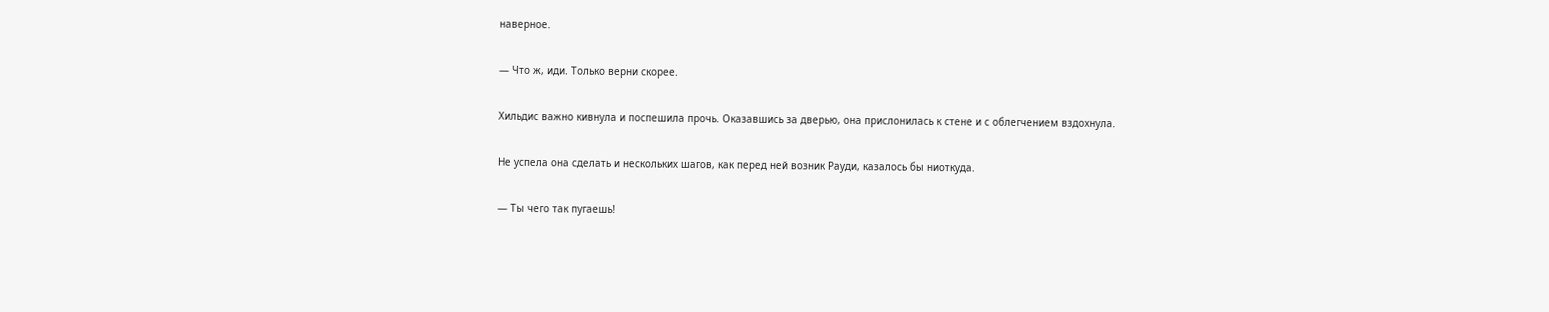наверное.

— Что ж, иди. Только верни скорее.

Хильдис важно кивнула и поспешила прочь. Оказавшись за дверью, она прислонилась к стене и с облегчением вздохнула.

Не успела она сделать и нескольких шагов, как перед ней возник Рауди, казалось бы ниоткуда.

— Ты чего так пугаешь!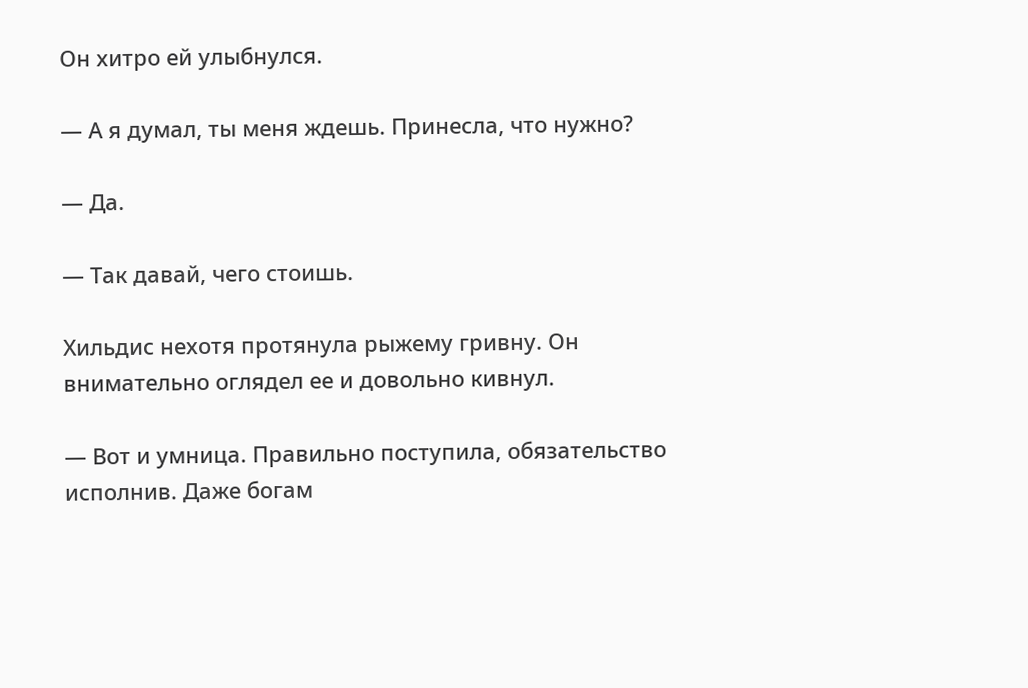Он хитро ей улыбнулся.

— А я думал, ты меня ждешь. Принесла, что нужно?

— Да.

— Так давай, чего стоишь.

Хильдис нехотя протянула рыжему гривну. Он внимательно оглядел ее и довольно кивнул.

— Вот и умница. Правильно поступила, обязательство исполнив. Даже богам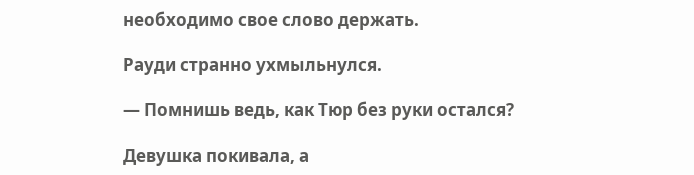необходимо свое слово держать.

Рауди странно ухмыльнулся.

— Помнишь ведь, как Тюр без руки остался?

Девушка покивала, а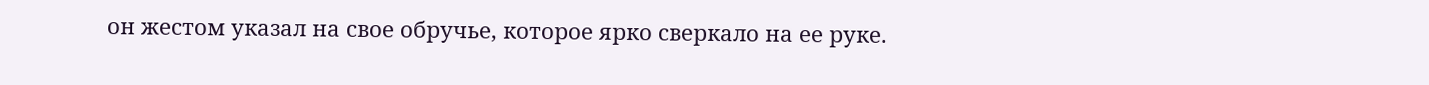он жестом указал на свое обручье, которое ярко сверкало на ее руке.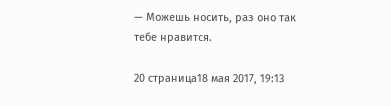— Можешь носить, раз оно так тебе нравится.

20 страница18 мая 2017, 19:13